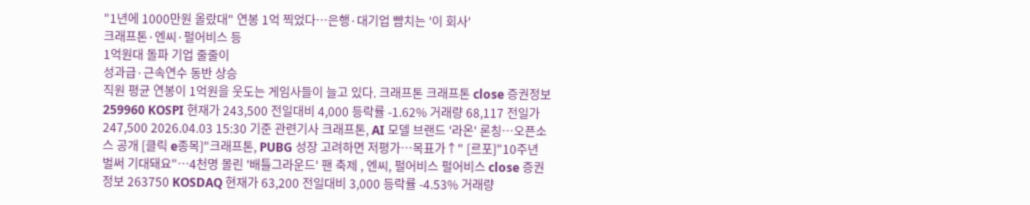"1년에 1000만원 올랐대" 연봉 1억 찍었다…은행·대기업 뺨치는 '이 회사'
크래프톤·엔씨·펄어비스 등
1억원대 돌파 기업 줄줄이
성과급·근속연수 동반 상승
직원 평균 연봉이 1억원을 웃도는 게임사들이 늘고 있다. 크래프톤 크래프톤 close 증권정보 259960 KOSPI 현재가 243,500 전일대비 4,000 등락률 -1.62% 거래량 68,117 전일가 247,500 2026.04.03 15:30 기준 관련기사 크래프톤, AI 모델 브랜드 '라온' 론칭…오픈소스 공개 [클릭 e종목]"크래프톤, PUBG 성장 고려하면 저평가…목표가↑" [르포]"10주년 벌써 기대돼요"…4천명 몰린 '배틀그라운드' 팬 축제 , 엔씨, 펄어비스 펄어비스 close 증권정보 263750 KOSDAQ 현재가 63,200 전일대비 3,000 등락률 -4.53% 거래량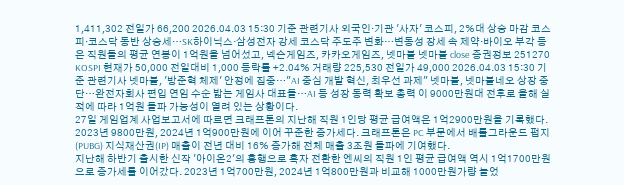1,411,302 전일가 66,200 2026.04.03 15:30 기준 관련기사 외국인·기관 '사자' 코스피, 2%대 상승 마감 코스피·코스닥 동반 상승세…SK하이닉스·삼성전자 강세 코스닥 주도주 변화…변동성 장세 속 제약·바이오 부각 등은 직원들의 평균 연봉이 1억원을 넘어섰고, 넥슨게임즈, 카카오게임즈, 넷마블 넷마블 close 증권정보 251270 KOSPI 현재가 50,000 전일대비 1,000 등락률 +2.04% 거래량 225,530 전일가 49,000 2026.04.03 15:30 기준 관련기사 넷마블, '방준혁 체제' 안정에 집중…"AI 중심 개발 혁신, 최우선 과제" 넷마블, 넷마블네오 상장 중단…완전자회사 편입 연임 수순 밟는 게임사 대표들…AI 등 성장 동력 확보 총력 이 9000만원대 전후로 올해 실적에 따라 1억원 돌파 가능성이 열려 있는 상황이다.
27일 게임업계 사업보고서에 따르면 크래프톤의 지난해 직원 1인당 평균 급여액은 1억2900만원을 기록했다. 2023년 9800만원, 2024년 1억900만원에 이어 꾸준한 증가세다. 크래프톤은 PC 부문에서 배틀그라운드 펍지(PUBG) 지식재산권(IP) 매출이 전년 대비 16% 증가해 전체 매출 3조원 돌파에 기여했다.
지난해 하반기 출시한 신작 '아이온2'의 흥행으로 흑자 전환한 엔씨의 직원 1인 평균 급여액 역시 1억1700만원으로 증가세를 이어갔다. 2023년 1억700만원, 2024년 1억800만원과 비교해 1000만원가량 늘었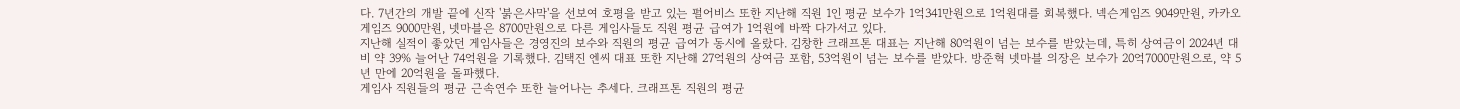다. 7년간의 개발 끝에 신작 '붉은사막'을 선보여 호평을 받고 있는 펄어비스 또한 지난해 직원 1인 평균 보수가 1억341만원으로 1억원대를 회복했다. 넥슨게임즈 9049만원, 카카오게임즈 9000만원, 넷마블은 8700만원으로 다른 게임사들도 직원 평균 급여가 1억원에 바짝 다가서고 있다.
지난해 실적이 좋았던 게임사들은 경영진의 보수와 직원의 평균 급여가 동시에 올랐다. 김창한 크래프톤 대표는 지난해 80억원이 넘는 보수를 받았는데, 특히 상여금이 2024년 대비 약 39% 늘어난 74억원을 기록했다. 김택진 엔씨 대표 또한 지난해 27억원의 상여금 포함, 53억원이 넘는 보수를 받았다. 방준혁 넷마블 의장은 보수가 20억7000만원으로, 약 5년 만에 20억원을 돌파했다.
게임사 직원들의 평균 근속연수 또한 늘어나는 추세다. 크래프톤 직원의 평균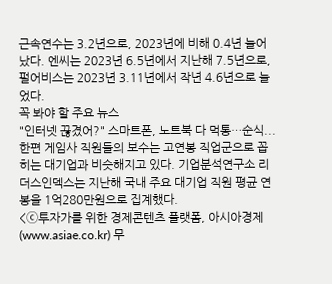근속연수는 3.2년으로, 2023년에 비해 0.4년 늘어났다. 엔씨는 2023년 6.5년에서 지난해 7.5년으로, 펄어비스는 2023년 3.11년에서 작년 4.6년으로 늘었다.
꼭 봐야 할 주요 뉴스
"인터넷 끊겼어?" 스마트폰, 노트북 다 먹통…순식...
한편 게임사 직원들의 보수는 고연봉 직업군으로 꼽히는 대기업과 비슷해지고 있다. 기업분석연구소 리더스인덱스는 지난해 국내 주요 대기업 직원 평균 연봉을 1억280만원으로 집계했다.
<ⓒ투자가를 위한 경제콘텐츠 플랫폼, 아시아경제(www.asiae.co.kr) 무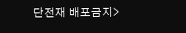단전재 배포금지>